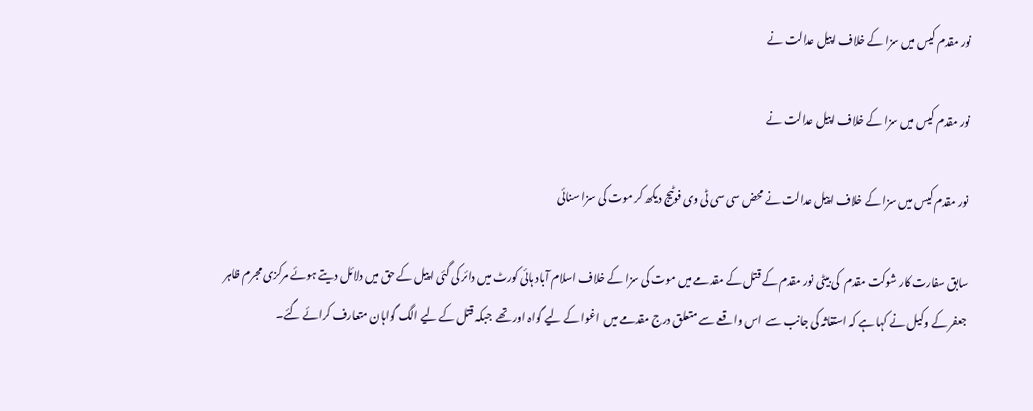نور مقدم کیس میں سزا کے خلاف اپیل عدالت نے

نور مقدم کیس میں سزا کے خلاف اپیل عدالت نے

نور مقدم کیس میں سزا کے خلاف اپیل عدالت نے محض سی سی ٹی وی فوٹیج دیکھ کر موت کی سزا سنائی

سابق سفارت کار شوکت مقدم  کی بیٹی نور مقدم کے قتل کے مقدمے میں موت کی سزا کے خلاف اسلام آباد ہائی کورٹ میں دائر کی گئی اپیل کے حق میں دلائل دیتے ہوئے مرکزی مجرم ظاہر جعفر کے وکیل نے کہا ہے کہ استغاثہ کی جانب سے  اس واقعے سے متعلق درج مقدمے میں  اغوا کے لیے گواہ اور تھے  جبکہ قتل کے لیے الگ گواہان متعارف کرائے گئے۔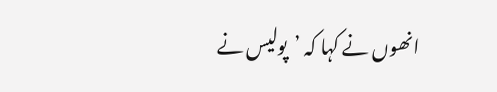انھوں نے کہا کہ ’پولیس نے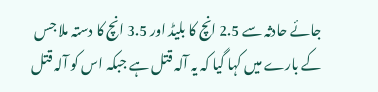جائے حادثہ سے 2.5 انچ کا بلیڈ اور 3.5 انچ کا دستہ ملا جس کے بارے میں کہا گیا کہ یہ آلہ قتل ہے جبکہ اس کو آلہ قتل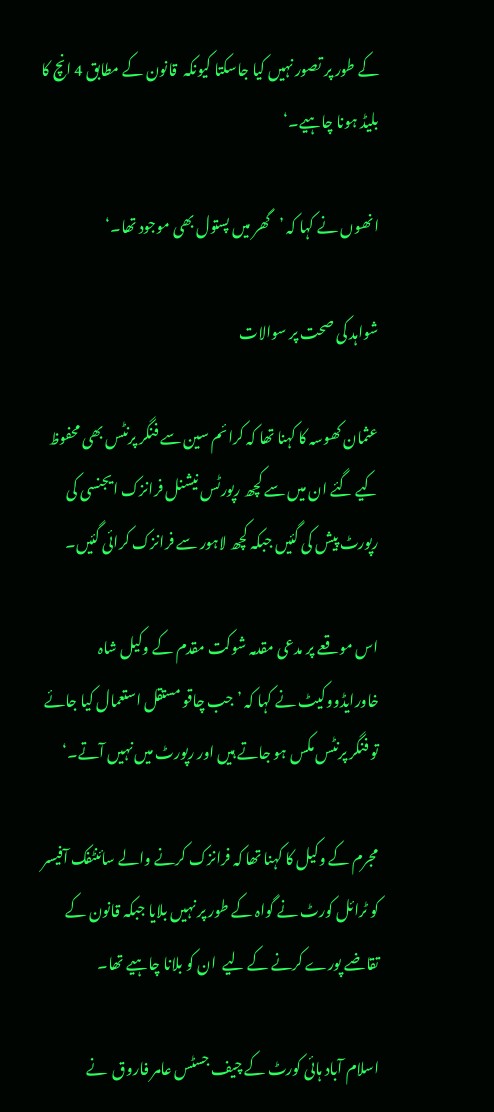کے طور پر تصور نہیں کیا جاسکتا کیونکہ  قانون کے مطابق 4 انچ کا بلیڈ ہونا چاہیے۔‘

انھوں نے کہا کہ ’گھر میں پستول بھی موجود تھا۔‘

شواہد کی صحت پر سوالات

عثمان کھوسہ کا کہنا تھا کہ کرائم سین سے فنگر پرنٹس بھی محفوظ کیے گئے ان میں سے کچھ رپورٹس نیشنل فرانزک ایجنسی کی رپورٹ پیش کی گئیں جبکہ کچھ لاہور سے فرانزک کرائی گئیں۔

اس موقعے پر مدعی مقدمہ شوکت مقدم کے وکیل شاہ خاورایڈووکیٹ نے کہا کہ ’جب چاقو مستقل استعمال کیا جائے تو فنگر پرنٹس مکس ہو جاتے ہیں اور رپورٹ میں نہیں آتے۔‘

مجرم کے وکیل کا کہنا تھا کہ فرانزک کرنے والے سائنٹفک آفیسر کو ٹرائل کورٹ نے گواہ کے طور پر نہیں بلایا جبکہ قانون کے تقاضے پورے کرنے کے لیے  ان کو بلانا چاہیے تھا۔

اسلام آباد ہائی کورٹ کے چیف جسٹس عامر فاروق  نے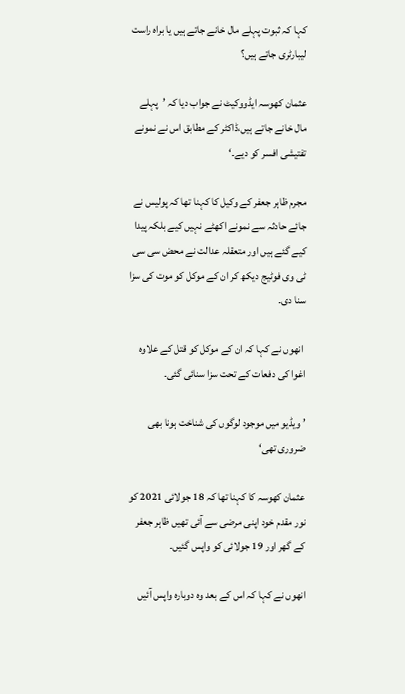کہا کہ ثبوت پہلے مال خانے جاتے ہیں یا براہ راست لیبارٹری جاتے ہیں؟

عثمان کھوسہ ایڈووکیٹ نے جواب دیا کہ ’پہلے مال خانے جاتے ہیں،ڈاکٹر کے مطابق اس نے نمونے تفتیشی افسر کو دیے۔‘

مجرم ظاہر جعفر کے وکیل کا کہنا تھا کہ پولیس نے جائے حادثہ سے نمونے اکھٹے نہیں کیے بلکہ پیدا کیے گئے ہیں اور متعقلہ عدالت نے محض سی سی ٹی وی فوٹیج دیکھ کر ان کے موکل کو موت کی سزا سنا دی۔

 انھوں نے کہا کہ ان کے موکل کو قتل کے علاوہ اغوا کی دفعات کے تحت سزا سنائی گئی۔

’ ویڈیو میں موجود لوگوں کی شناخت ہونا بھی ضروری تھی‘

عثمان کھوسہ کا کہنا تھا کہ 18 جولائی 2021 کو نور مقدم خود اپنی مرضی سے آئی تھیں ظاہر جعفر کے گھر اور 19 جولائی کو واپس گئیں۔

انھوں نے کہا کہ اس کے بعد وہ دوبارہ واپس آئیں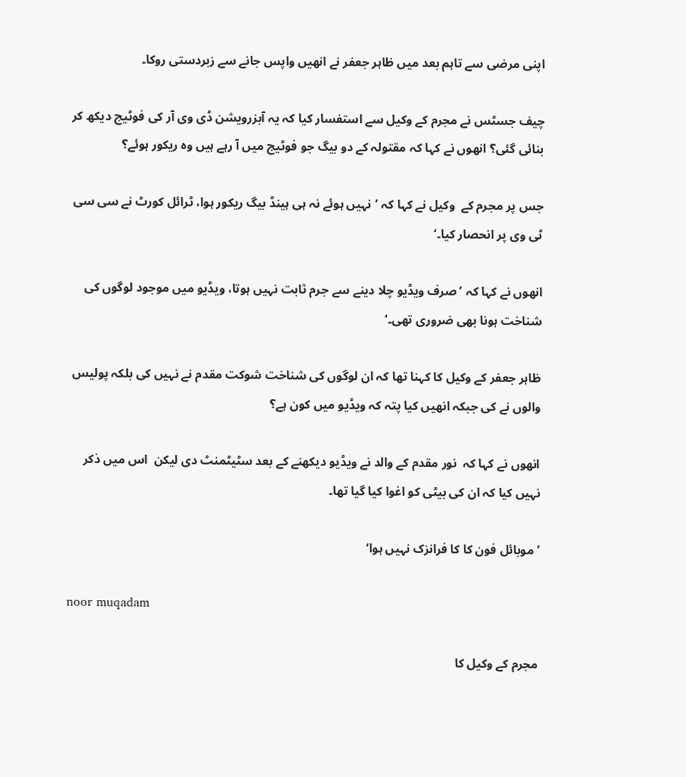اپنی مرضی سے تاہم بعد میں ظاہر جعفر نے انھیں واپس جانے سے زبردستی روکا۔

چیف جسٹس نے مجرم کے وکیل سے استفسار کیا کہ یہ آبزرویشن ڈی وی آر کی فوٹیج دیکھ کر بنائی گئی؟ انھوں نے کہا کہ مقتولہ کے دو بیگ جو فوٹیج میں آ رہے ہیں وہ ریکور ہوئے؟

جس پر مجرم کے  وکیل نے کہا کہ ’نہیں ہوئے نہ ہی ہینڈ بیگ ریکور ہوا، ٹرائل کورٹ نے سی سی ٹی وی پر انحصار کیا۔‘

انھوں نے کہا کہ ’صرف ویڈیو چلا دینے سے جرم ثابت نہیں ہوتا، ویڈیو میں موجود لوگوں کی شناخت ہونا بھی ضروری تھی۔‘

ظاہر جعفر کے وکیل کا کہنا تھا کہ ان لوگوں کی شناخت شوکت مقدم نے نہیں کی بلکہ پولیس والوں نے کی جبکہ انھیں کیا پتہ کہ ویڈیو میں کون ہے؟

انھوں نے کہا کہ  نور مقدم کے والد نے ویڈیو دیکھنے کے بعد سٹیٹمنٹ دی لیکن  اس میں ذکر نہیں کیا کہ ان کی بیٹی کو اغوا کیا گیا تھا۔

’موبائل فون کا کا فرانزک نہیں ہوا‘

noor muqadam

مجرم کے وکیل کا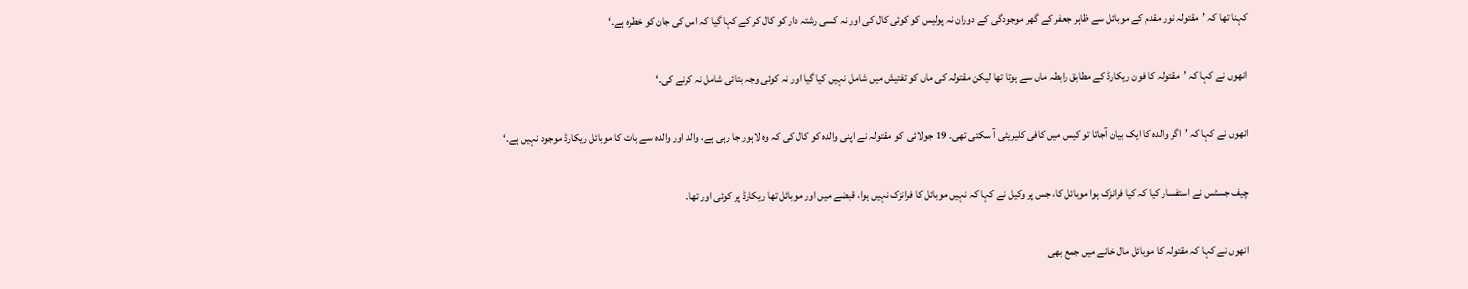کہنا تھا کہ ’مقتولہ نور مقدم کے موبائل سے ظاہر جعفر کے گھر موجودگی کے دوران نہ پولیس کو کوئی کال کی اور نہ کسی رشتہ دار کو کال کر کے کہا گیا کہ اس کی جان کو خطرہ ہے۔‘

انھوں نے کہا کہ ’مقتولہ کا فون ریکارڈ کے مطابق رابطہ ماں سے ہوتا تھا لیکن مقتولہ کی ماں کو تفتیش میں شامل نہیں کیا گیا اور نہ کوئی وجہ بتائی شامل نہ کرنے کی۔‘

انھوں نے کہا کہ ’اگر والدہ کا ایک بیان آجاتا تو کیس میں کافی کلیریٹی آ سکتی تھی۔ 19 جولائی  کو مقتولہ نے اپنی والدہ کو کال کی کہ وہ لاہور جا رہی ہے، والد اور والدہ سے بات کا موبائل ریکارڈ موجود نہیں ہے۔‘

چیف جسٹس نے استفسار کیا کہ کیا فرانزک ہوا موبائل کا، جس پر وکیل نے کہا کہ نہیں موبائل کا فرانزک نہیں ہوا، قبضے میں اور موبائل تھا ریکارڈ پر کوئی اور تھا۔

انھوں نے کہا کہ مقتولہ کا موبائل مال خانے میں جمع بھی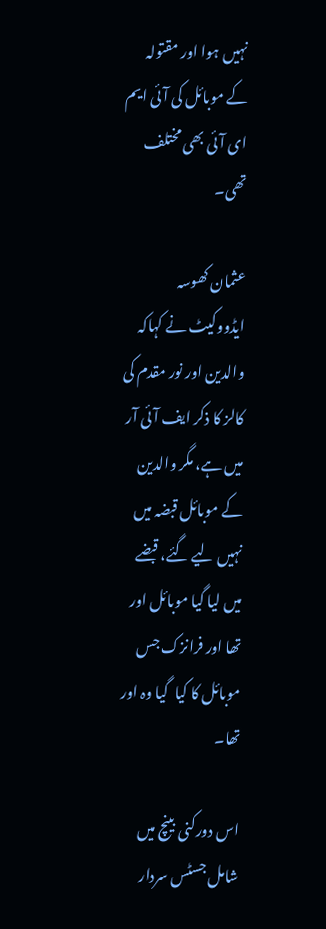نہیں ہوا اور مقتولہ کے موبائل کی آئی ایم ای آئی بھی مختلف تھی۔

عثمان کھوسہ ایڈووکیٹ نے کہاکہ والدین اور نور مقدم کی کالز کا ذکر ایف آئی آر میں ہے، مگر والدین کے موبائل قبضہ میں نہیں لیے گئے، قبضے میں لیا گیا موبائل اور تھا اور فرانزک جس موبائل کا کیا  گیا وہ اور تھا۔

اس دورکنی بینچ میں شامل جسٹس سردار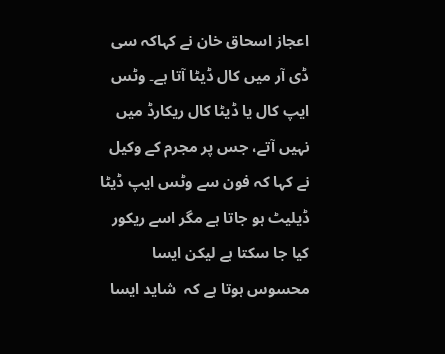اعجاز اسحاق خان نے کہاکہ سی ڈی آر میں کال ڈیٹا آتا ہے۔ وٹس ایپ کال یا ڈیٹا کال ریکارڈ میں نہیں آتے، جس پر مجرم کے وکیل  نے کہا کہ فون سے وٹس ایپ ڈیٹا ڈیلیٹ ہو جاتا ہے مگر اسے ریکور کیا جا سکتا ہے لیکن ایسا محسوس ہوتا ہے کہ  شاید ایسا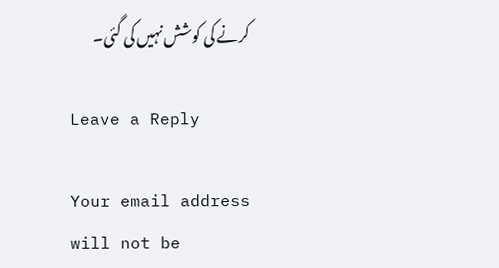کرنے کی کوشش نہیں کی گئی۔

Leave a Reply

Your email address will not be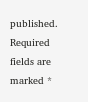published. Required fields are marked *